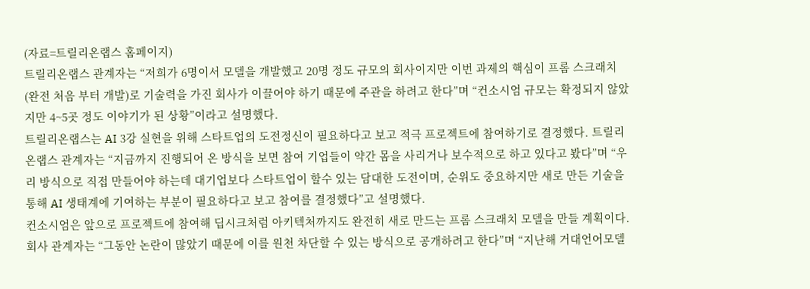(자료=트릴리온랩스 홈페이지)
트릴리온랩스 관계자는 “저희가 6명이서 모델을 개발했고 20명 정도 규모의 회사이지만 이번 과제의 핵심이 프롬 스크래치(완전 처음 부터 개발)로 기술력을 가진 회사가 이끌어야 하기 때문에 주관을 하려고 한다”며 “컨소시엄 규모는 확정되지 않았지만 4~5곳 정도 이야기가 된 상황”이라고 설명했다.
트릴리온랩스는 AI 3강 실현을 위해 스타트업의 도전정신이 필요하다고 보고 적극 프로젝트에 참여하기로 결정했다. 트릴리온랩스 관계자는 “지금까지 진행되어 온 방식을 보면 참여 기업들이 약간 몸을 사리거나 보수적으로 하고 있다고 봤다”며 “우리 방식으로 직접 만들어야 하는데 대기업보다 스타트업이 할수 있는 담대한 도전이며, 순위도 중요하지만 새로 만든 기술을 통해 AI 생태계에 기여하는 부분이 필요하다고 보고 참여를 결정했다”고 설명했다.
컨소시엄은 앞으로 프로젝트에 참여해 딥시크처럼 아키텍처까지도 완전히 새로 만드는 프롬 스크래치 모델을 만들 계획이다.
회사 관계자는 “그동안 논란이 많았기 때문에 이를 원천 차단할 수 있는 방식으로 공개하려고 한다”며 “지난해 거대언어모델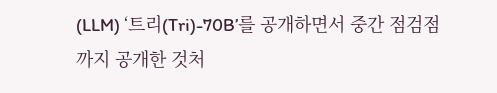(LLM) ‘트리(Tri)-70B’를 공개하면서 중간 점검점까지 공개한 것처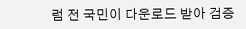럼 전 국민이 다운로드 받아 검증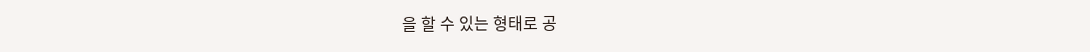을 할 수 있는 형태로 공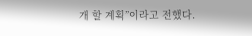개 할 계획”이라고 전했다.